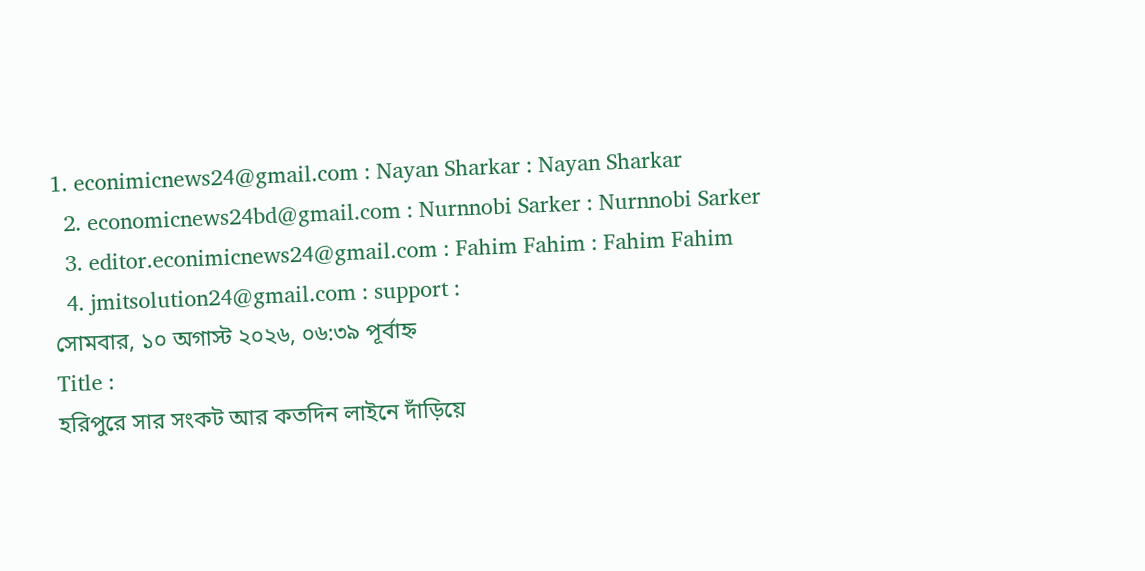1. econimicnews24@gmail.com : Nayan Sharkar : Nayan Sharkar
  2. economicnews24bd@gmail.com : Nurnnobi Sarker : Nurnnobi Sarker
  3. editor.econimicnews24@gmail.com : Fahim Fahim : Fahim Fahim
  4. jmitsolution24@gmail.com : support :
সোমবার, ১০ অগাস্ট ২০২৬, ০৬:৩৯ পূর্বাহ্ন
Title :
হরিপুরে সার সংকট আর কতদিন লাইনে দাঁড়িয়ে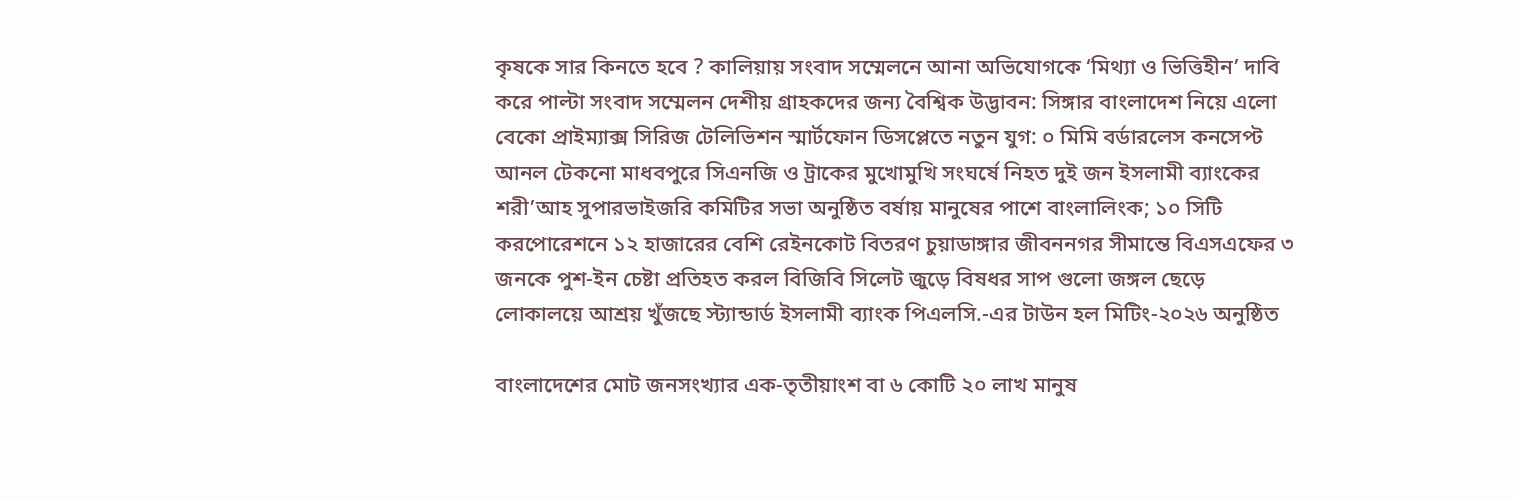কৃষকে সার কিনতে হবে ? কালিয়ায় সংবাদ সম্মেলনে আনা অভিযোগকে ‘মিথ্যা ও ভিত্তিহীন’ দাবি করে পাল্টা সংবাদ সম্মেলন দেশীয় গ্রাহকদের জন্য বৈশ্বিক উদ্ভাবন: সিঙ্গার বাংলাদেশ নিয়ে এলো বেকো প্রাইম্যাক্স সিরিজ টেলিভিশন স্মার্টফোন ডিসপ্লেতে নতুন যুগ: ০ মিমি বর্ডারলেস কনসেপ্ট আনল টেকনো মাধবপুরে সিএনজি ও ট্রাকের মুখোমুখি সংঘর্ষে নিহত দুই জন ইসলামী ব্যাংকের শরী’আহ সুপারভাইজরি কমিটির সভা অনুষ্ঠিত বর্ষায় মানুষের পাশে বাংলালিংক; ১০ সিটি করপোরেশনে ১২ হাজারের বেশি রেইনকোট বিতরণ চুয়াডাঙ্গার জীবননগর সীমান্তে বিএসএফের ৩ জনকে পুশ-ইন চেষ্টা প্রতিহত করল বিজিবি সিলেট জুড়ে বিষধর সাপ গুলো জঙ্গল ছেড়ে লোকালয়ে আশ্রয় খুঁজছে স্ট্যান্ডার্ড ইসলামী ব্যাংক পিএলসি.-এর টাউন হল মিটিং-২০২৬ অনুষ্ঠিত

বাংলাদেশের মোট জনসংখ্যার এক-তৃতীয়াংশ বা ৬ কোটি ২০ লাখ মানুষ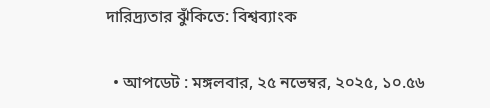দারিদ্র্যতার ঝুঁকিতে: বিশ্বব্যাংক

  • আপডেট : মঙ্গলবার, ২৫ নভেম্বর, ২০২৫, ১০.৫৬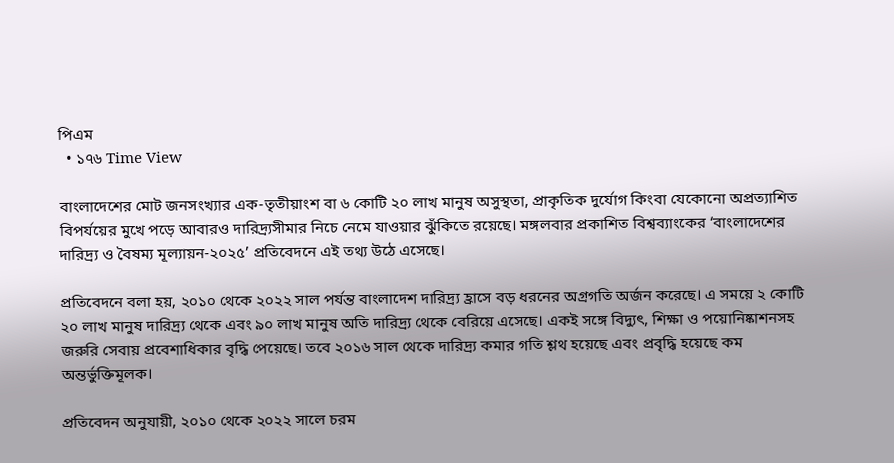পিএম
  • ১৭৬ Time View

বাংলাদেশের মোট জনসংখ্যার এক-তৃতীয়াংশ বা ৬ কোটি ২০ লাখ মানুষ অসুস্থতা, প্রাকৃতিক দুর্যোগ কিংবা যেকোনো অপ্রত্যাশিত বিপর্যয়ের মুখে পড়ে আবারও দারিদ্র্যসীমার নিচে নেমে যাওয়ার ঝুঁকিতে রয়েছে। মঙ্গলবার প্রকাশিত বিশ্বব্যাংকের ‘বাংলাদেশের দারিদ্র্য ও বৈষম্য মূল্যায়ন-২০২৫’ প্রতিবেদনে এই তথ্য উঠে এসেছে।

প্রতিবেদনে বলা হয়, ২০১০ থেকে ২০২২ সাল পর্যন্ত বাংলাদেশ দারিদ্র্য হ্রাসে বড় ধরনের অগ্রগতি অর্জন করেছে। এ সময়ে ২ কোটি ২০ লাখ মানুষ দারিদ্র্য থেকে এবং ৯০ লাখ মানুষ অতি দারিদ্র্য থেকে বেরিয়ে এসেছে। একই সঙ্গে বিদ্যুৎ, শিক্ষা ও পয়োনিষ্কাশনসহ জরুরি সেবায় প্রবেশাধিকার বৃদ্ধি পেয়েছে। তবে ২০১৬ সাল থেকে দারিদ্র্য কমার গতি শ্লথ হয়েছে এবং প্রবৃদ্ধি হয়েছে কম অন্তর্ভুক্তিমূলক।

প্রতিবেদন অনুযায়ী, ২০১০ থেকে ২০২২ সালে চরম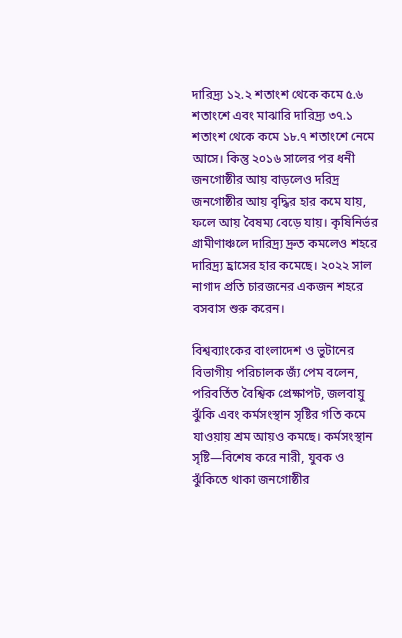দারিদ্র্য ১২.২ শতাংশ থেকে কমে ৫.৬ শতাংশে এবং মাঝারি দারিদ্র্য ৩৭.১ শতাংশ থেকে কমে ১৮.৭ শতাংশে নেমে আসে। কিন্তু ২০১৬ সালের পর ধনী জনগোষ্ঠীর আয় বাড়লেও দরিদ্র জনগোষ্ঠীর আয় বৃদ্ধির হার কমে যায়, ফলে আয় বৈষম্য বেড়ে যায়। কৃষিনির্ভর গ্রামীণাঞ্চলে দারিদ্র্য দ্রুত কমলেও শহরে দারিদ্র্য হ্রাসের হার কমেছে। ২০২২ সাল নাগাদ প্রতি চারজনের একজন শহরে বসবাস শুরু করেন।

বিশ্বব্যাংকের বাংলাদেশ ও ভুটানের বিভাগীয় পরিচালক জ্যঁ পেম বলেন, পরিবর্তিত বৈশ্বিক প্রেক্ষাপট, জলবায়ু ঝুঁকি এবং কর্মসংস্থান সৃষ্টির গতি কমে যাওয়ায় শ্রম আয়ও কমছে। কর্মসংস্থান সৃষ্টি—বিশেষ করে নারী, যুবক ও ঝুঁকিতে থাকা জনগোষ্ঠীর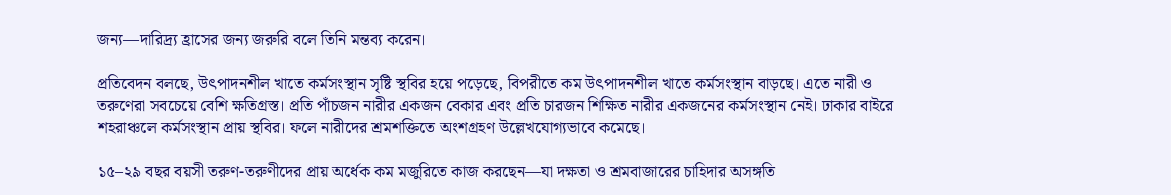জন্য—দারিদ্র্য হ্রাসের জন্য জরুরি বলে তিনি মন্তব্য করেন।

প্রতিবেদন বলছে, উৎপাদনশীল খাতে কর্মসংস্থান সৃষ্টি স্থবির হয়ে পড়েছে, বিপরীতে কম উৎপাদনশীল খাতে কর্মসংস্থান বাড়ছে। এতে নারী ও তরুণেরা সবচেয়ে বেশি ক্ষতিগ্রস্ত। প্রতি পাঁচজন নারীর একজন বেকার এবং প্রতি চারজন শিক্ষিত নারীর একজনের কর্মসংস্থান নেই। ঢাকার বাইরে শহরাঞ্চলে কর্মসংস্থান প্রায় স্থবির। ফলে নারীদের শ্রমশক্তিতে অংশগ্রহণ উল্লেখযোগ্যভাবে কমেছে।

১৫–২৯ বছর বয়সী তরুণ-তরুণীদের প্রায় অর্ধেক কম মজুরিতে কাজ করছেন—যা দক্ষতা ও শ্রমবাজারের চাহিদার অসঙ্গতি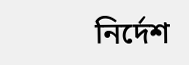নির্দেশ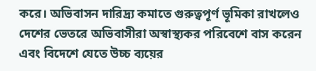করে। অভিবাসন দারিদ্র্য কমাতে গুরুত্বপূর্ণ ভূমিকা রাখলেও দেশের ভেতরে অভিবাসীরা অস্বাস্থ্যকর পরিবেশে বাস করেন এবং বিদেশে যেতে উচ্চ ব্যয়ের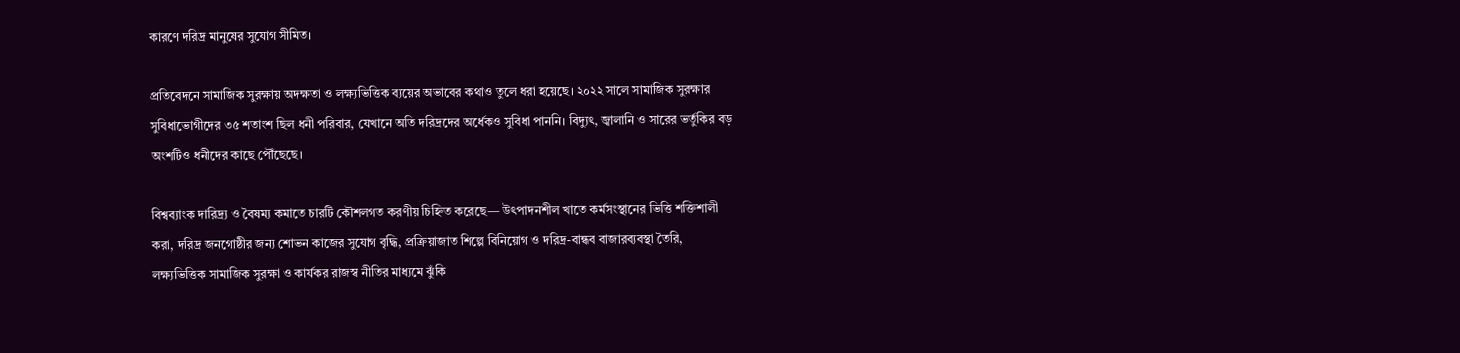কারণে দরিদ্র মানুষের সুযোগ সীমিত।

প্রতিবেদনে সামাজিক সুরক্ষায় অদক্ষতা ও লক্ষ্যভিত্তিক ব্যয়ের অভাবের কথাও তুলে ধরা হয়েছে। ২০২২ সালে সামাজিক সুরক্ষার সুবিধাভোগীদের ৩৫ শতাংশ ছিল ধনী পরিবার, যেখানে অতি দরিদ্রদের অর্ধেকও সুবিধা পাননি। বিদ্যুৎ, জ্বালানি ও সারের ভর্তুকির বড় অংশটিও ধনীদের কাছে পৌঁছেছে।

বিশ্বব্যাংক দারিদ্র্য ও বৈষম্য কমাতে চারটি কৌশলগত করণীয় চিহ্নিত করেছে— উৎপাদনশীল খাতে কর্মসংস্থানের ভিত্তি শক্তিশালী করা, দরিদ্র জনগোষ্ঠীর জন্য শোভন কাজের সুযোগ বৃদ্ধি, প্রক্রিয়াজাত শিল্পে বিনিয়োগ ও দরিদ্র-বান্ধব বাজারব্যবস্থা তৈরি, লক্ষ্যভিত্তিক সামাজিক সুরক্ষা ও কার্যকর রাজস্ব নীতির মাধ্যমে ঝুঁকি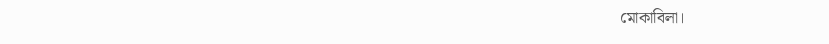মোকাবিলা।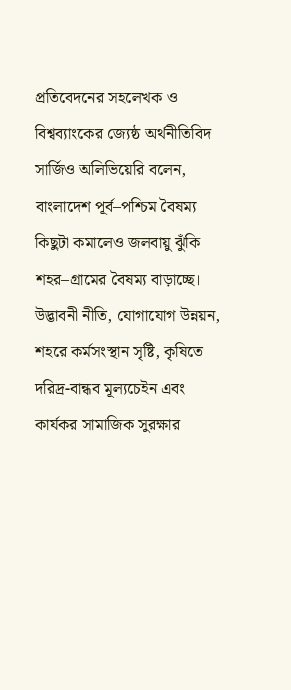প্রতিবেদনের সহলেখক ও বিশ্বব্যাংকের জ্যেষ্ঠ অর্থনীতিবিদ সার্জিও অলিভিয়েরি বলেন, বাংলাদেশ পূর্ব–পশ্চিম বৈষম্য কিছুটা কমালেও জলবায়ু ঝুঁকি শহর–গ্রামের বৈষম্য বাড়াচ্ছে। উদ্ভাবনী নীতি, যোগাযোগ উন্নয়ন, শহরে কর্মসংস্থান সৃষ্টি, কৃষিতে দরিদ্র-বান্ধব মূল্যচেইন এবং কার্যকর সামাজিক সুরক্ষার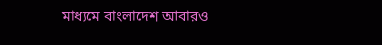মাধ্যমে বাংলাদেশ আবারও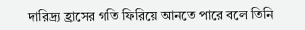দারিদ্র্য হ্রাসের গতি ফিরিয়ে আনতে পারে বলে তিনি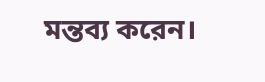মন্তব্য করেন।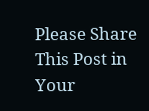Please Share This Post in Your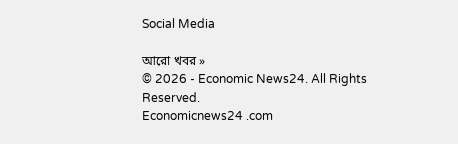Social Media

আরো খবর »
© 2026 - Economic News24. All Rights Reserved.
Economicnews24 .com